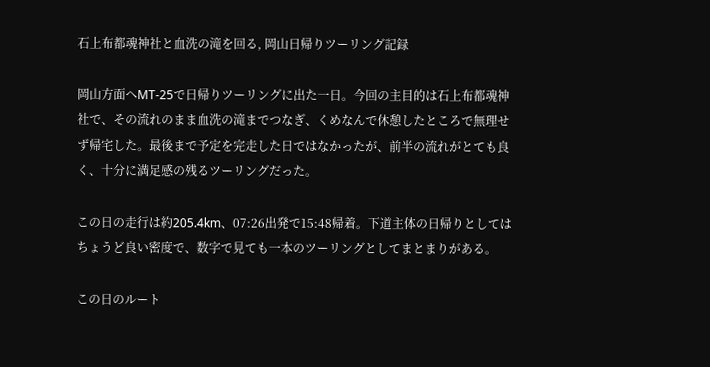石上布都魂神社と血洗の滝を回る, 岡山日帰りツーリング記録

岡山方面へMT-25で日帰りツーリングに出た一日。今回の主目的は石上布都魂神社で、その流れのまま血洗の滝までつなぎ、くめなんで休憩したところで無理せず帰宅した。最後まで予定を完走した日ではなかったが、前半の流れがとても良く、十分に満足感の残るツーリングだった。

この日の走行は約205.4km、07:26出発で15:48帰着。下道主体の日帰りとしてはちょうど良い密度で、数字で見ても一本のツーリングとしてまとまりがある。

この日のルート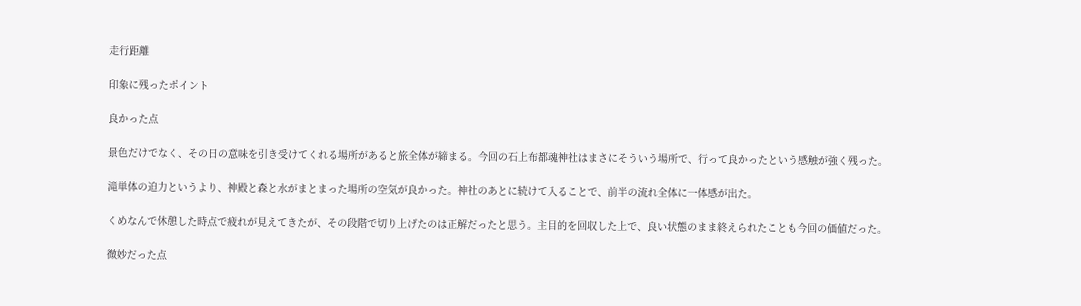走行距離

印象に残ったポイント

良かった点

景色だけでなく、その日の意味を引き受けてくれる場所があると旅全体が締まる。今回の石上布都魂神社はまさにそういう場所で、行って良かったという感触が強く残った。

滝単体の迫力というより、神殿と森と水がまとまった場所の空気が良かった。神社のあとに続けて入ることで、前半の流れ全体に一体感が出た。

くめなんで休憩した時点で疲れが見えてきたが、その段階で切り上げたのは正解だったと思う。主目的を回収した上で、良い状態のまま終えられたことも今回の価値だった。

微妙だった点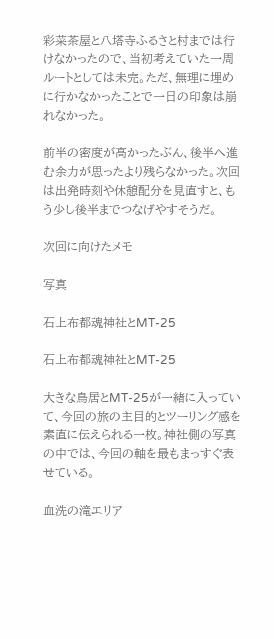彩菜茶屋と八塔寺ふるさと村までは行けなかったので、当初考えていた一周ルートとしては未完。ただ、無理に埋めに行かなかったことで一日の印象は崩れなかった。

前半の密度が高かったぶん、後半へ進む余力が思ったより残らなかった。次回は出発時刻や休憩配分を見直すと、もう少し後半までつなげやすそうだ。

次回に向けたメモ

写真

石上布都魂神社とMT-25

石上布都魂神社とMT-25

大きな鳥居とMT-25が一緒に入っていて、今回の旅の主目的とツーリング感を素直に伝えられる一枚。神社側の写真の中では、今回の軸を最もまっすぐ表せている。

血洗の滝エリア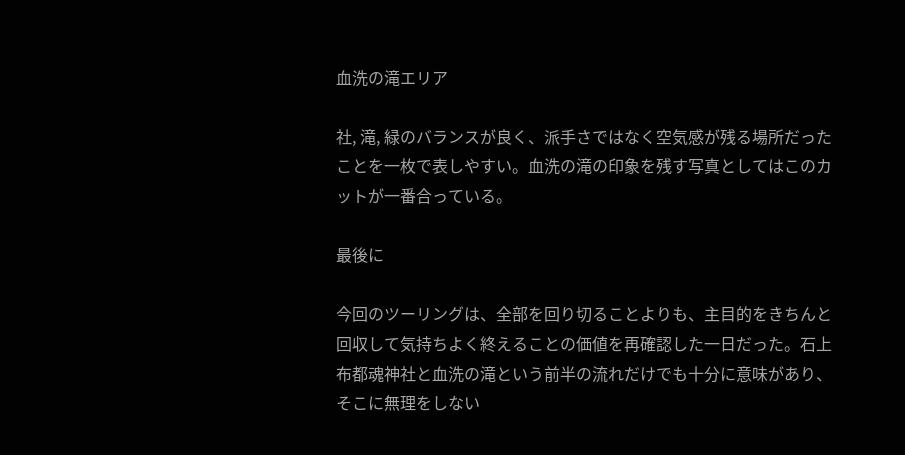血洗の滝エリア

社, 滝, 緑のバランスが良く、派手さではなく空気感が残る場所だったことを一枚で表しやすい。血洗の滝の印象を残す写真としてはこのカットが一番合っている。

最後に

今回のツーリングは、全部を回り切ることよりも、主目的をきちんと回収して気持ちよく終えることの価値を再確認した一日だった。石上布都魂神社と血洗の滝という前半の流れだけでも十分に意味があり、そこに無理をしない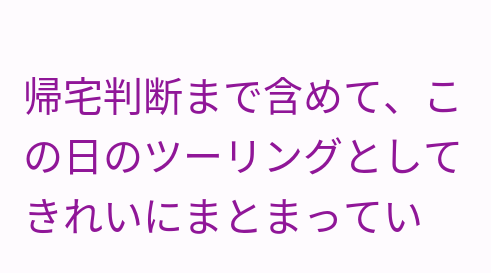帰宅判断まで含めて、この日のツーリングとしてきれいにまとまってい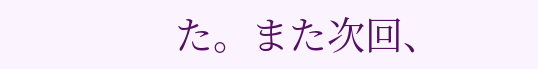た。また次回、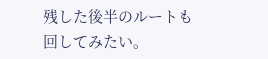残した後半のルートも回してみたい。